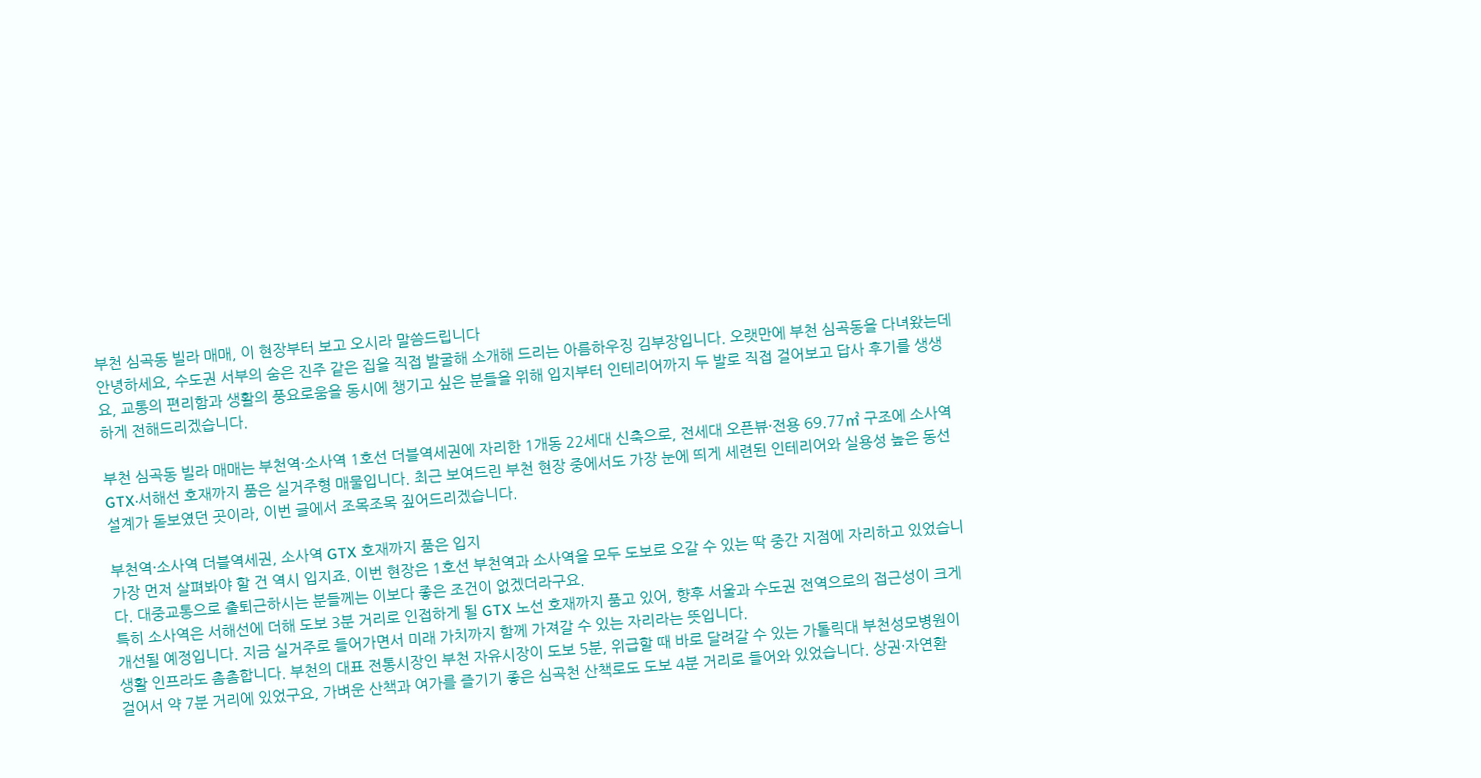부천 심곡동 빌라 매매, 이 현장부터 보고 오시라 말씀드립니다
안녕하세요, 수도권 서부의 숨은 진주 같은 집을 직접 발굴해 소개해 드리는 아름하우징 김부장입니다. 오랫만에 부천 심곡동을 다녀왔는데요, 교통의 편리함과 생활의 풍요로움을 동시에 챙기고 싶은 분들을 위해 입지부터 인테리어까지 두 발로 직접 걸어보고 답사 후기를 생생하게 전해드리겠습니다.

부천 심곡동 빌라 매매는 부천역·소사역 1호선 더블역세권에 자리한 1개동 22세대 신축으로, 전세대 오픈뷰·전용 69.77㎡ 구조에 소사역 GTX·서해선 호재까지 품은 실거주형 매물입니다. 최근 보여드린 부천 현장 중에서도 가장 눈에 띄게 세련된 인테리어와 실용성 높은 동선 설계가 돋보였던 곳이라, 이번 글에서 조목조목 짚어드리겠습니다.

부천역·소사역 더블역세권, 소사역 GTX 호재까지 품은 입지
가장 먼저 살펴봐야 할 건 역시 입지죠. 이번 현장은 1호선 부천역과 소사역을 모두 도보로 오갈 수 있는 딱 중간 지점에 자리하고 있었습니다. 대중교통으로 출퇴근하시는 분들께는 이보다 좋은 조건이 없겠더라구요.
특히 소사역은 서해선에 더해 도보 3분 거리로 인접하게 될 GTX 노선 호재까지 품고 있어, 향후 서울과 수도권 전역으로의 접근성이 크게 개선될 예정입니다. 지금 실거주로 들어가면서 미래 가치까지 함께 가져갈 수 있는 자리라는 뜻입니다.
생활 인프라도 촘촘합니다. 부천의 대표 전통시장인 부천 자유시장이 도보 5분, 위급할 때 바로 달려갈 수 있는 가톨릭대 부천성모병원이 걸어서 약 7분 거리에 있었구요, 가벼운 산책과 여가를 즐기기 좋은 심곡천 산책로도 도보 4분 거리로 들어와 있었습니다. 상권·자연환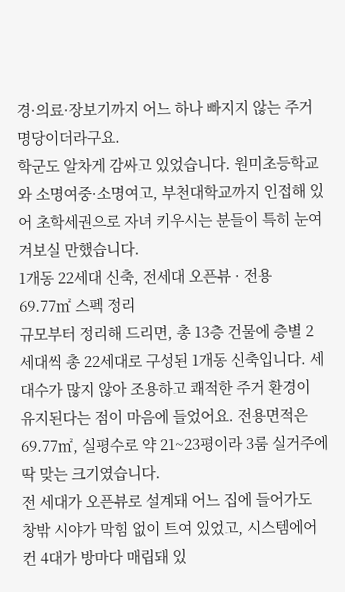경·의료·장보기까지 어느 하나 빠지지 않는 주거 명당이더라구요.
학군도 알차게 감싸고 있었습니다. 원미초등학교와 소명여중·소명여고, 부천대학교까지 인접해 있어 초학세권으로 자녀 키우시는 분들이 특히 눈여겨보실 만했습니다.
1개동 22세대 신축, 전세대 오픈뷰 · 전용 69.77㎡ 스펙 정리
규모부터 정리해 드리면, 총 13층 건물에 층별 2세대씩 총 22세대로 구성된 1개동 신축입니다. 세대수가 많지 않아 조용하고 쾌적한 주거 환경이 유지된다는 점이 마음에 들었어요. 전용면적은 69.77㎡, 실평수로 약 21~23평이라 3룸 실거주에 딱 맞는 크기였습니다.
전 세대가 오픈뷰로 설계돼 어느 집에 들어가도 창밖 시야가 막힘 없이 트여 있었고, 시스템에어컨 4대가 방마다 매립돼 있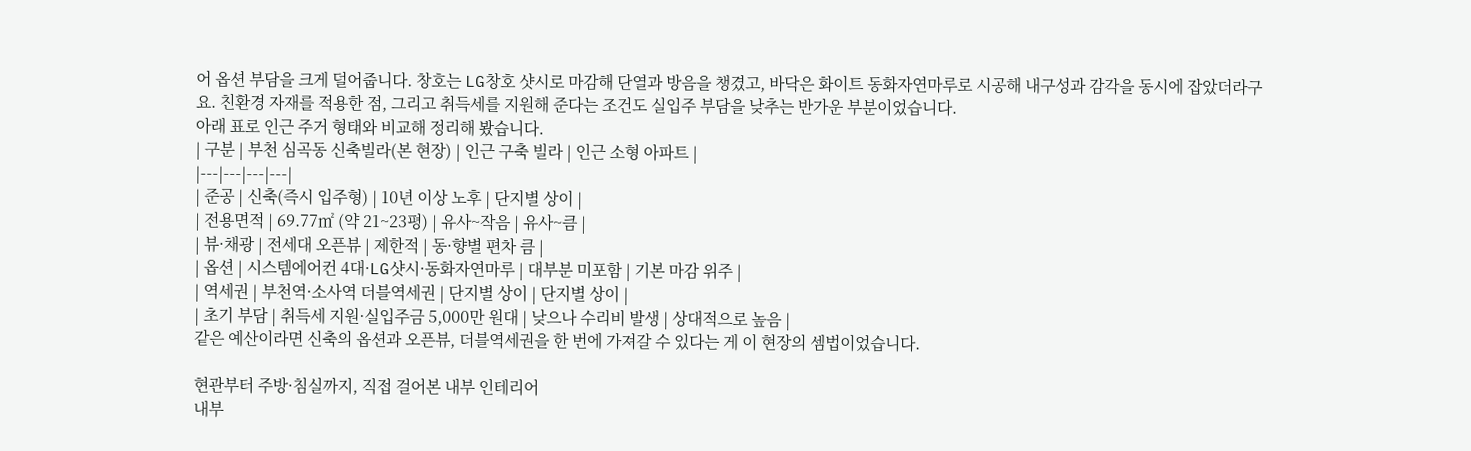어 옵션 부담을 크게 덜어줍니다. 창호는 LG창호 샷시로 마감해 단열과 방음을 챙겼고, 바닥은 화이트 동화자연마루로 시공해 내구성과 감각을 동시에 잡았더라구요. 친환경 자재를 적용한 점, 그리고 취득세를 지원해 준다는 조건도 실입주 부담을 낮추는 반가운 부분이었습니다.
아래 표로 인근 주거 형태와 비교해 정리해 봤습니다.
| 구분 | 부천 심곡동 신축빌라(본 현장) | 인근 구축 빌라 | 인근 소형 아파트 |
|---|---|---|---|
| 준공 | 신축(즉시 입주형) | 10년 이상 노후 | 단지별 상이 |
| 전용면적 | 69.77㎡ (약 21~23평) | 유사~작음 | 유사~큼 |
| 뷰·채광 | 전세대 오픈뷰 | 제한적 | 동·향별 편차 큼 |
| 옵션 | 시스템에어컨 4대·LG샷시·동화자연마루 | 대부분 미포함 | 기본 마감 위주 |
| 역세권 | 부천역·소사역 더블역세권 | 단지별 상이 | 단지별 상이 |
| 초기 부담 | 취득세 지원·실입주금 5,000만 원대 | 낮으나 수리비 발생 | 상대적으로 높음 |
같은 예산이라면 신축의 옵션과 오픈뷰, 더블역세권을 한 번에 가져갈 수 있다는 게 이 현장의 셈법이었습니다.

현관부터 주방·침실까지, 직접 걸어본 내부 인테리어
내부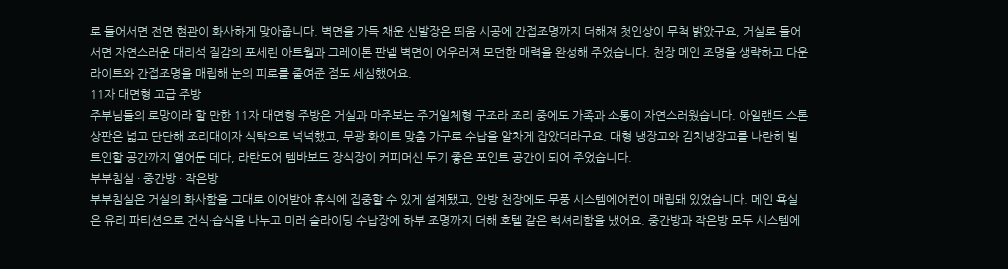로 들어서면 전면 현관이 화사하게 맞아줍니다. 벽면을 가득 채운 신발장은 띄움 시공에 간접조명까지 더해져 첫인상이 무척 밝았구요, 거실로 들어서면 자연스러운 대리석 질감의 포세린 아트월과 그레이톤 판넬 벽면이 어우러져 모던한 매력을 완성해 주었습니다. 천장 메인 조명을 생략하고 다운라이트와 간접조명을 매립해 눈의 피로를 줄여준 점도 세심했어요.
11자 대면형 고급 주방
주부님들의 로망이라 할 만한 11자 대면형 주방은 거실과 마주보는 주거일체형 구조라 조리 중에도 가족과 소통이 자연스러웠습니다. 아일랜드 스톤 상판은 넓고 단단해 조리대이자 식탁으로 넉넉했고, 무광 화이트 맞춤 가구로 수납을 알차게 잡았더라구요. 대형 냉장고와 김치냉장고를 나란히 빌트인할 공간까지 열어둔 데다, 라탄도어 템바보드 장식장이 커피머신 두기 좋은 포인트 공간이 되어 주었습니다.
부부침실 · 중간방 · 작은방
부부침실은 거실의 화사함을 그대로 이어받아 휴식에 집중할 수 있게 설계됐고, 안방 천장에도 무풍 시스템에어컨이 매립돼 있었습니다. 메인 욕실은 유리 파티션으로 건식·습식을 나누고 미러 슬라이딩 수납장에 하부 조명까지 더해 호텔 같은 럭셔리함을 냈어요. 중간방과 작은방 모두 시스템에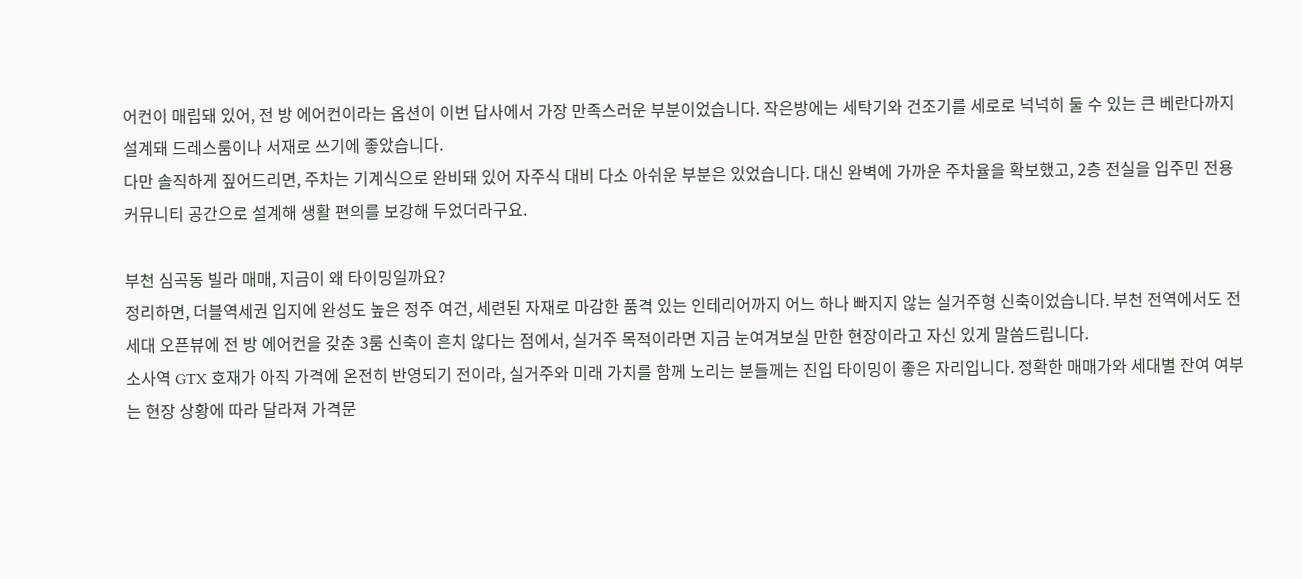어컨이 매립돼 있어, 전 방 에어컨이라는 옵션이 이번 답사에서 가장 만족스러운 부분이었습니다. 작은방에는 세탁기와 건조기를 세로로 넉넉히 둘 수 있는 큰 베란다까지 설계돼 드레스룸이나 서재로 쓰기에 좋았습니다.
다만 솔직하게 짚어드리면, 주차는 기계식으로 완비돼 있어 자주식 대비 다소 아쉬운 부분은 있었습니다. 대신 완벽에 가까운 주차율을 확보했고, 2층 전실을 입주민 전용 커뮤니티 공간으로 설계해 생활 편의를 보강해 두었더라구요.

부천 심곡동 빌라 매매, 지금이 왜 타이밍일까요?
정리하면, 더블역세권 입지에 완성도 높은 정주 여건, 세련된 자재로 마감한 품격 있는 인테리어까지 어느 하나 빠지지 않는 실거주형 신축이었습니다. 부천 전역에서도 전세대 오픈뷰에 전 방 에어컨을 갖춘 3룸 신축이 흔치 않다는 점에서, 실거주 목적이라면 지금 눈여겨보실 만한 현장이라고 자신 있게 말씀드립니다.
소사역 GTX 호재가 아직 가격에 온전히 반영되기 전이라, 실거주와 미래 가치를 함께 노리는 분들께는 진입 타이밍이 좋은 자리입니다. 정확한 매매가와 세대별 잔여 여부는 현장 상황에 따라 달라져 가격문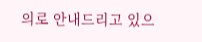의로 안내드리고 있으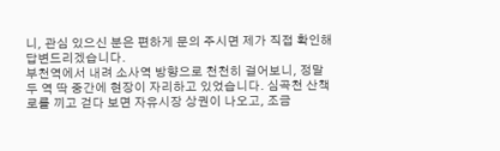니, 관심 있으신 분은 편하게 문의 주시면 제가 직접 확인해 답변드리겠습니다.
부천역에서 내려 소사역 방향으로 천천히 걸어보니, 정말 두 역 딱 중간에 현장이 자리하고 있었습니다. 심곡천 산책로를 끼고 걷다 보면 자유시장 상권이 나오고, 조금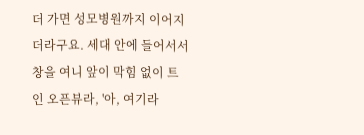더 가면 성모병원까지 이어지더라구요. 세대 안에 들어서서 창을 여니 앞이 막힘 없이 트인 오픈뷰라, '아, 여기라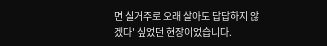면 실거주로 오래 살아도 답답하지 않겠다' 싶었던 현장이었습니다.